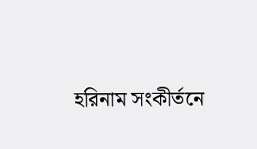হরিনাম সংকীর্তনে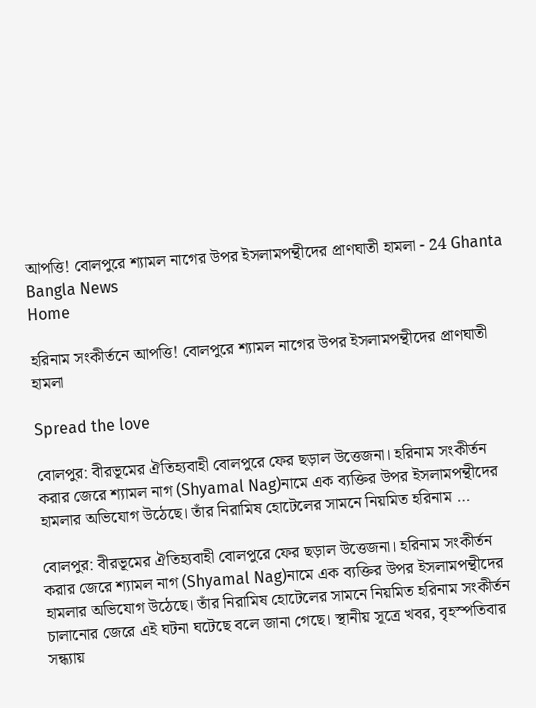আপত্তি! বোলপুরে শ্যামল নাগের উপর ইসলামপন্থীদের প্রাণঘাতী হামলা - 24 Ghanta Bangla News
Home

হরিনাম সংকীর্তনে আপত্তি! বোলপুরে শ্যামল নাগের উপর ইসলামপন্থীদের প্রাণঘাতী হামলা

Spread the love

বোলপুর: বীরভূমের ঐতিহ্যবাহী বোলপুরে ফের ছড়াল উত্তেজনা। হরিনাম সংকীর্তন করার জেরে শ্যামল নাগ (Shyamal Nag)নামে এক ব্যক্তির উপর ইসলামপন্থীদের হামলার অভিযোগ উঠেছে। তাঁর নিরামিষ হোটেলের সামনে নিয়মিত হরিনাম …

বোলপুর: বীরভূমের ঐতিহ্যবাহী বোলপুরে ফের ছড়াল উত্তেজনা। হরিনাম সংকীর্তন করার জেরে শ্যামল নাগ (Shyamal Nag)নামে এক ব্যক্তির উপর ইসলামপন্থীদের হামলার অভিযোগ উঠেছে। তাঁর নিরামিষ হোটেলের সামনে নিয়মিত হরিনাম সংকীর্তন চালানোর জেরে এই ঘটনা ঘটেছে বলে জানা গেছে। স্থানীয় সূত্রে খবর, বৃহস্পতিবার সন্ধ্যায়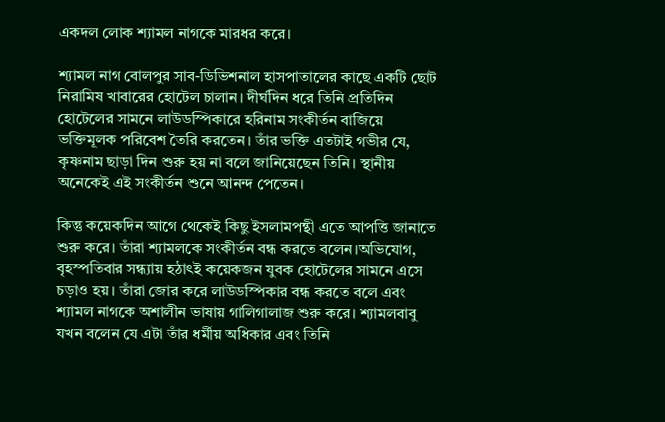একদল লোক শ্যামল নাগকে মারধর করে।

শ্যামল নাগ বোলপুর সাব-ডিভিশনাল হাসপাতালের কাছে একটি ছোট নিরামিষ খাবারের হোটেল চালান। দীর্ঘদিন ধরে তিনি প্রতিদিন হোটেলের সামনে লাউডস্পিকারে হরিনাম সংকীর্তন বাজিয়ে ভক্তিমূলক পরিবেশ তৈরি করতেন। তাঁর ভক্তি এতটাই গভীর যে, কৃষ্ণনাম ছাড়া দিন শুরু হয় না বলে জানিয়েছেন তিনি। স্থানীয় অনেকেই এই সংকীর্তন শুনে আনন্দ পেতেন।

কিন্তু কয়েকদিন আগে থেকেই কিছু ইসলামপন্থী এতে আপত্তি জানাতে শুরু করে। তাঁরা শ্যামলকে সংকীর্তন বন্ধ করতে বলেন।অভিযোগ, বৃহস্পতিবার সন্ধ্যায় হঠাৎই কয়েকজন যুবক হোটেলের সামনে এসে চড়াও হয়। তাঁরা জোর করে লাউডস্পিকার বন্ধ করতে বলে এবং শ্যামল নাগকে অশালীন ভাষায় গালিগালাজ শুরু করে। শ্যামলবাবু যখন বলেন যে এটা তাঁর ধর্মীয় অধিকার এবং তিনি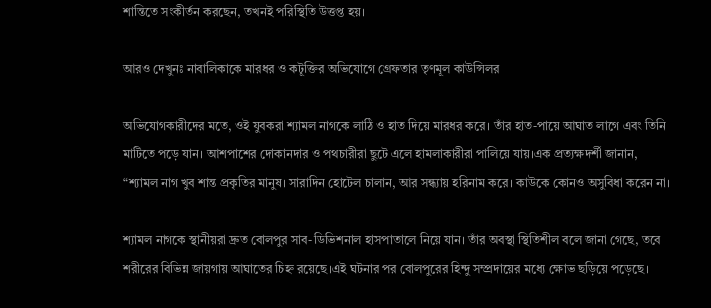শান্তিতে সংকীর্তন করছেন, তখনই পরিস্থিতি উত্তপ্ত হয়।

আরও দেখুনঃ নাবালিকাকে মারধর ও কটূক্তির অভিযোগে গ্রেফতার তৃণমূল কাউন্সিলর

অভিযোগকারীদের মতে, ওই যুবকরা শ্যামল নাগকে লাঠি ও হাত দিয়ে মারধর করে। তাঁর হাত-পায়ে আঘাত লাগে এবং তিনি মাটিতে পড়ে যান। আশপাশের দোকানদার ও পথচারীরা ছুটে এলে হামলাকারীরা পালিয়ে যায়।এক প্রত্যক্ষদর্শী জানান, “শ্যামল নাগ খুব শান্ত প্রকৃতির মানুষ। সারাদিন হোটেল চালান, আর সন্ধ্যায় হরিনাম করে। কাউকে কোনও অসুবিধা করেন না।

শ্যামল নাগকে স্থানীয়রা দ্রুত বোলপুর সাব-ডিভিশনাল হাসপাতালে নিয়ে যান। তাঁর অবস্থা স্থিতিশীল বলে জানা গেছে, তবে শরীরের বিভিন্ন জায়গায় আঘাতের চিহ্ন রয়েছে।এই ঘটনার পর বোলপুরের হিন্দু সম্প্রদায়ের মধ্যে ক্ষোভ ছড়িয়ে পড়েছে।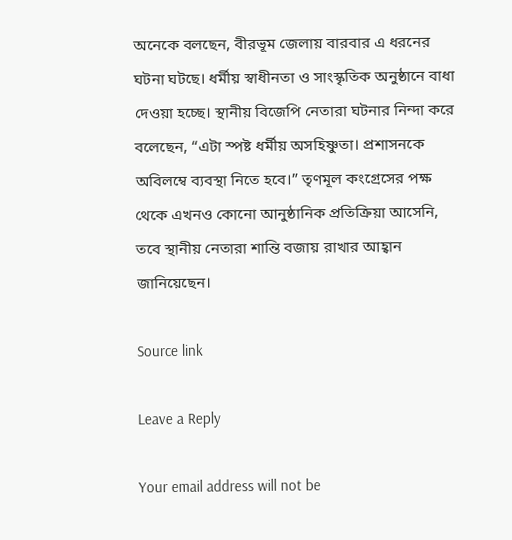অনেকে বলছেন, বীরভূম জেলায় বারবার এ ধরনের ঘটনা ঘটছে। ধর্মীয় স্বাধীনতা ও সাংস্কৃতিক অনুষ্ঠানে বাধা দেওয়া হচ্ছে। স্থানীয় বিজেপি নেতারা ঘটনার নিন্দা করে বলেছেন, “এটা স্পষ্ট ধর্মীয় অসহিষ্ণুতা। প্রশাসনকে অবিলম্বে ব্যবস্থা নিতে হবে।” তৃণমূল কংগ্রেসের পক্ষ থেকে এখনও কোনো আনুষ্ঠানিক প্রতিক্রিয়া আসেনি, তবে স্থানীয় নেতারা শান্তি বজায় রাখার আহ্বান জানিয়েছেন।

Source link

Leave a Reply

Your email address will not be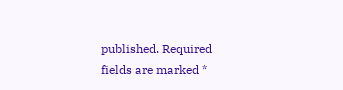published. Required fields are marked *